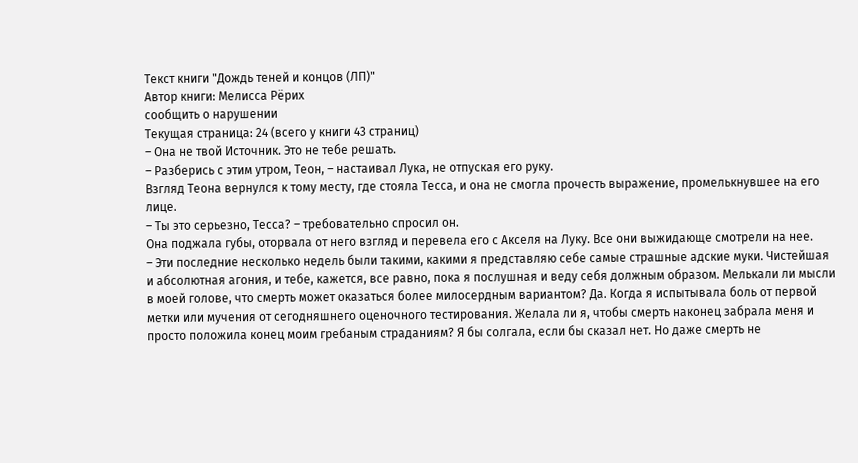Текст книги "Дождь теней и концов (ЛП)"
Автор книги: Мелисса Рёрих
сообщить о нарушении
Текущая страница: 24 (всего у книги 43 страниц)
– Она не твой Источник. Это не тебе решать.
– Разберись с этим утром, Теон, – настаивал Лука, не отпуская его руку.
Взгляд Теона вернулся к тому месту, где стояла Тесса, и она не смогла прочесть выражение, промелькнувшее на его лице.
– Ты это серьезно, Тесса? – требовательно спросил он.
Она поджала губы, оторвала от него взгляд и перевела его с Акселя на Луку. Все они выжидающе смотрели на нее.
– Эти последние несколько недель были такими, какими я представляю себе самые страшные адские муки. Чистейшая и абсолютная агония, и тебе, кажется, все равно, пока я послушная и веду себя должным образом. Мелькали ли мысли в моей голове, что смерть может оказаться более милосердным вариантом? Да. Когда я испытывала боль от первой метки или мучения от сегодняшнего оценочного тестирования. Желала ли я, чтобы смерть наконец забрала меня и просто положила конец моим гребаным страданиям? Я бы солгала, если бы сказал нет. Но даже смерть не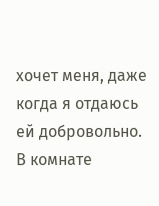хочет меня, даже когда я отдаюсь ей добровольно.
В комнате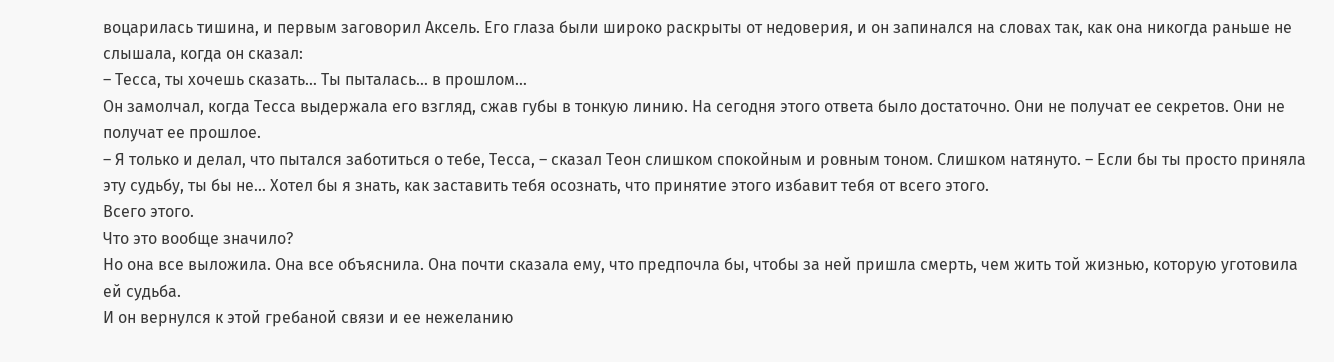воцарилась тишина, и первым заговорил Аксель. Его глаза были широко раскрыты от недоверия, и он запинался на словах так, как она никогда раньше не слышала, когда он сказал:
– Тесса, ты хочешь сказать… Ты пыталась… в прошлом…
Он замолчал, когда Тесса выдержала его взгляд, сжав губы в тонкую линию. На сегодня этого ответа было достаточно. Они не получат ее секретов. Они не получат ее прошлое.
– Я только и делал, что пытался заботиться о тебе, Тесса, – сказал Теон слишком спокойным и ровным тоном. Слишком натянуто. – Если бы ты просто приняла эту судьбу, ты бы не… Хотел бы я знать, как заставить тебя осознать, что принятие этого избавит тебя от всего этого.
Всего этого.
Что это вообще значило?
Но она все выложила. Она все объяснила. Она почти сказала ему, что предпочла бы, чтобы за ней пришла смерть, чем жить той жизнью, которую уготовила ей судьба.
И он вернулся к этой гребаной связи и ее нежеланию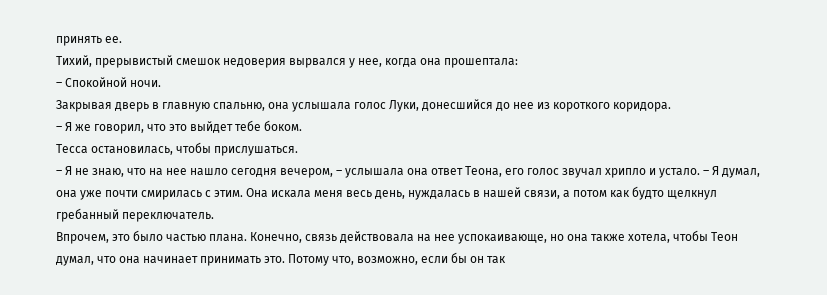принять ее.
Тихий, прерывистый смешок недоверия вырвался у нее, когда она прошептала:
– Спокойной ночи.
Закрывая дверь в главную спальню, она услышала голос Луки, донесшийся до нее из короткого коридора.
– Я же говорил, что это выйдет тебе боком.
Тесса остановилась, чтобы прислушаться.
– Я не знаю, что на нее нашло сегодня вечером, – услышала она ответ Теона, его голос звучал хрипло и устало. – Я думал, она уже почти смирилась с этим. Она искала меня весь день, нуждалась в нашей связи, а потом как будто щелкнул гребанный переключатель.
Впрочем, это было частью плана. Конечно, связь действовала на нее успокаивающе, но она также хотела, чтобы Теон думал, что она начинает принимать это. Потому что, возможно, если бы он так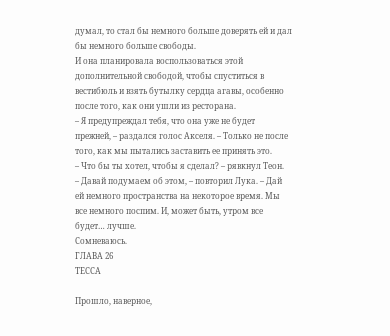думал, то стал бы немного больше доверять ей и дал бы немного больше свободы.
И она планировала воспользоваться этой дополнительной свободой, чтобы спуститься в вестибюль и взять бутылку сердца агавы, особенно после того, как они ушли из ресторана.
– Я предупреждал тебя, что она уже не будет прежней, – раздался голос Акселя. – Только не после того, как мы пытались заставить ее принять это.
– Что бы ты хотел, чтобы я сделал? – рявкнул Теон.
– Давай подумаем об этом, – повторил Лука. – Дай ей немного пространства на некоторое время. Мы все немного поспим. И, может быть, утром все будет… лучше.
Сомневаюсь.
ГЛАВА 26
ТЕССА

Прошло, наверное,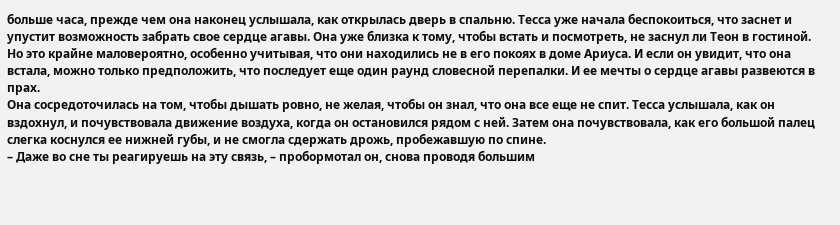больше часа, прежде чем она наконец услышала, как открылась дверь в спальню. Тесса уже начала беспокоиться, что заснет и упустит возможность забрать свое сердце агавы. Она уже близка к тому, чтобы встать и посмотреть, не заснул ли Теон в гостиной. Но это крайне маловероятно, особенно учитывая, что они находились не в его покоях в доме Ариуса. И если он увидит, что она встала, можно только предположить, что последует еще один раунд словесной перепалки. И ее мечты о сердце агавы развеются в прах.
Она сосредоточилась на том, чтобы дышать ровно, не желая, чтобы он знал, что она все еще не спит. Тесса услышала, как он вздохнул, и почувствовала движение воздуха, когда он остановился рядом с ней. Затем она почувствовала, как его большой палец слегка коснулся ее нижней губы, и не смогла сдержать дрожь, пробежавшую по спине.
– Даже во сне ты реагируешь на эту связь, – пробормотал он, снова проводя большим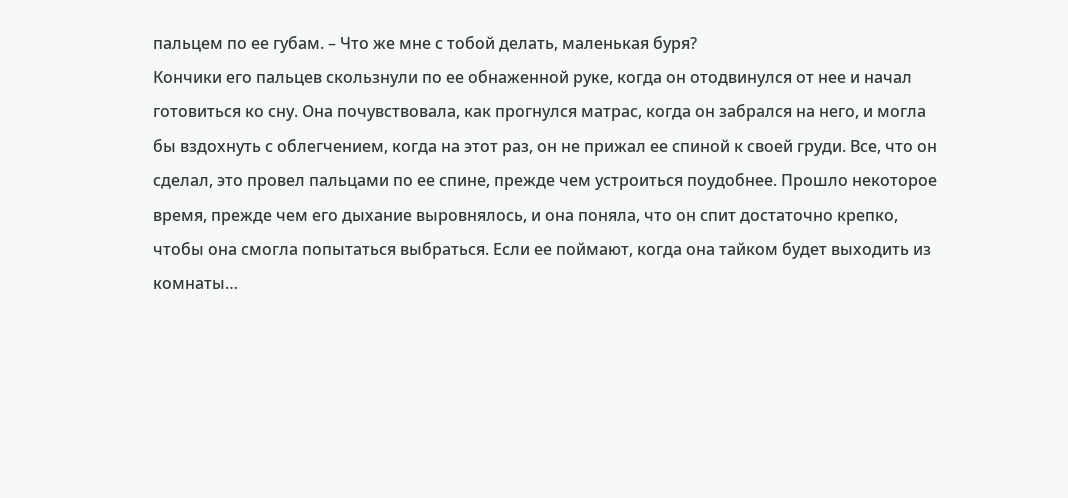пальцем по ее губам. – Что же мне с тобой делать, маленькая буря?
Кончики его пальцев скользнули по ее обнаженной руке, когда он отодвинулся от нее и начал готовиться ко сну. Она почувствовала, как прогнулся матрас, когда он забрался на него, и могла бы вздохнуть с облегчением, когда на этот раз, он не прижал ее спиной к своей груди. Все, что он сделал, это провел пальцами по ее спине, прежде чем устроиться поудобнее. Прошло некоторое время, прежде чем его дыхание выровнялось, и она поняла, что он спит достаточно крепко, чтобы она смогла попытаться выбраться. Если ее поймают, когда она тайком будет выходить из комнаты…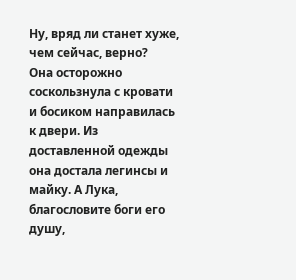Ну, вряд ли станет хуже, чем сейчас, верно?
Она осторожно соскользнула с кровати и босиком направилась к двери. Из доставленной одежды она достала легинсы и майку. А Лука, благословите боги его душу,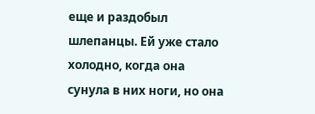еще и раздобыл шлепанцы. Ей уже стало холодно, когда она сунула в них ноги, но она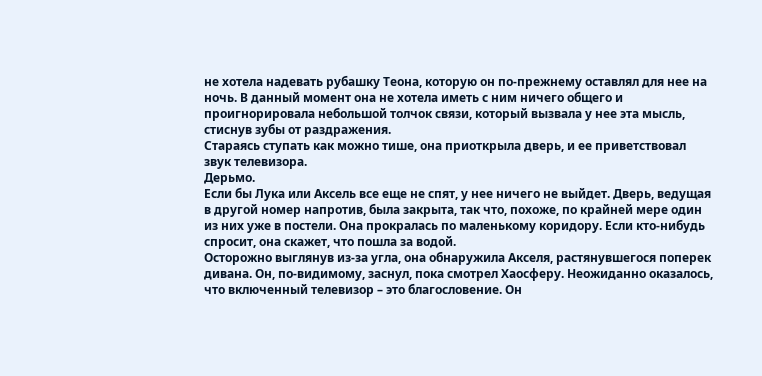не хотела надевать рубашку Теона, которую он по-прежнему оставлял для нее на ночь. В данный момент она не хотела иметь с ним ничего общего и проигнорировала небольшой толчок связи, который вызвала у нее эта мысль, стиснув зубы от раздражения.
Стараясь ступать как можно тише, она приоткрыла дверь, и ее приветствовал звук телевизора.
Дерьмо.
Если бы Лука или Аксель все еще не спят, у нее ничего не выйдет. Дверь, ведущая в другой номер напротив, была закрыта, так что, похоже, по крайней мере один из них уже в постели. Она прокралась по маленькому коридору. Если кто-нибудь спросит, она скажет, что пошла за водой.
Осторожно выглянув из-за угла, она обнаружила Акселя, растянувшегося поперек дивана. Он, по-видимому, заснул, пока смотрел Хаосферу. Неожиданно оказалось, что включенный телевизор – это благословение. Он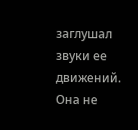заглушал звуки ее движений. Она не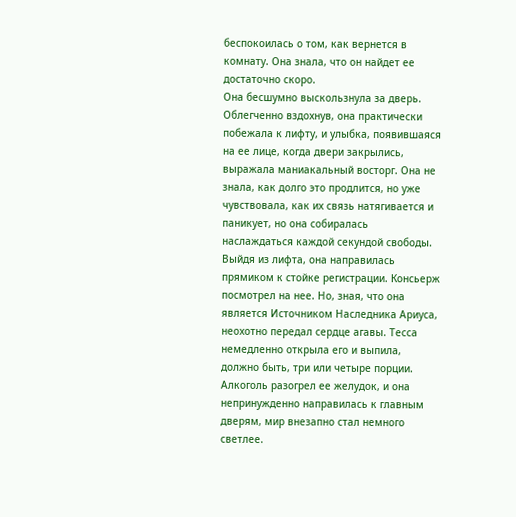беспокоилась о том, как вернется в комнату. Она знала, что он найдет ее достаточно скоро.
Она бесшумно выскользнула за дверь. Облегченно вздохнув, она практически побежала к лифту, и улыбка, появившаяся на ее лице, когда двери закрылись, выражала маниакальный восторг. Она не знала, как долго это продлится, но уже чувствовала, как их связь натягивается и паникует, но она собиралась наслаждаться каждой секундой свободы.
Выйдя из лифта, она направилась прямиком к стойке регистрации. Консьерж посмотрел на нее. Но, зная, что она является Источником Наследника Ариуса, неохотно передал сердце агавы. Тесса немедленно открыла его и выпила, должно быть, три или четыре порции. Алкоголь разогрел ее желудок, и она непринужденно направилась к главным дверям, мир внезапно стал немного светлее.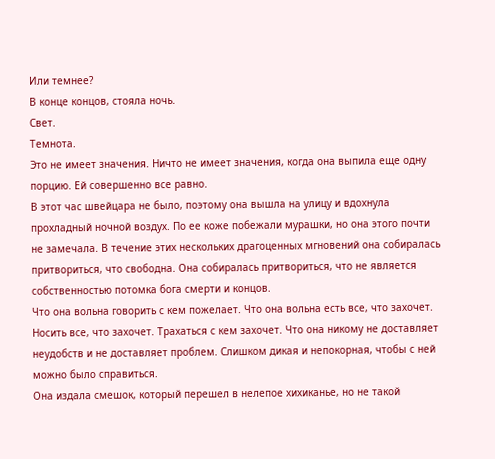Или темнее?
В конце концов, стояла ночь.
Свет.
Темнота.
Это не имеет значения. Ничто не имеет значения, когда она выпила еще одну порцию. Ей совершенно все равно.
В этот час швейцара не было, поэтому она вышла на улицу и вдохнула прохладный ночной воздух. По ее коже побежали мурашки, но она этого почти не замечала. В течение этих нескольких драгоценных мгновений она собиралась притвориться, что свободна. Она собиралась притвориться, что не является собственностью потомка бога смерти и концов.
Что она вольна говорить с кем пожелает. Что она вольна есть все, что захочет. Носить все, что захочет. Трахаться с кем захочет. Что она никому не доставляет неудобств и не доставляет проблем. Слишком дикая и непокорная, чтобы с ней можно было справиться.
Она издала смешок, который перешел в нелепое хихиканье, но не такой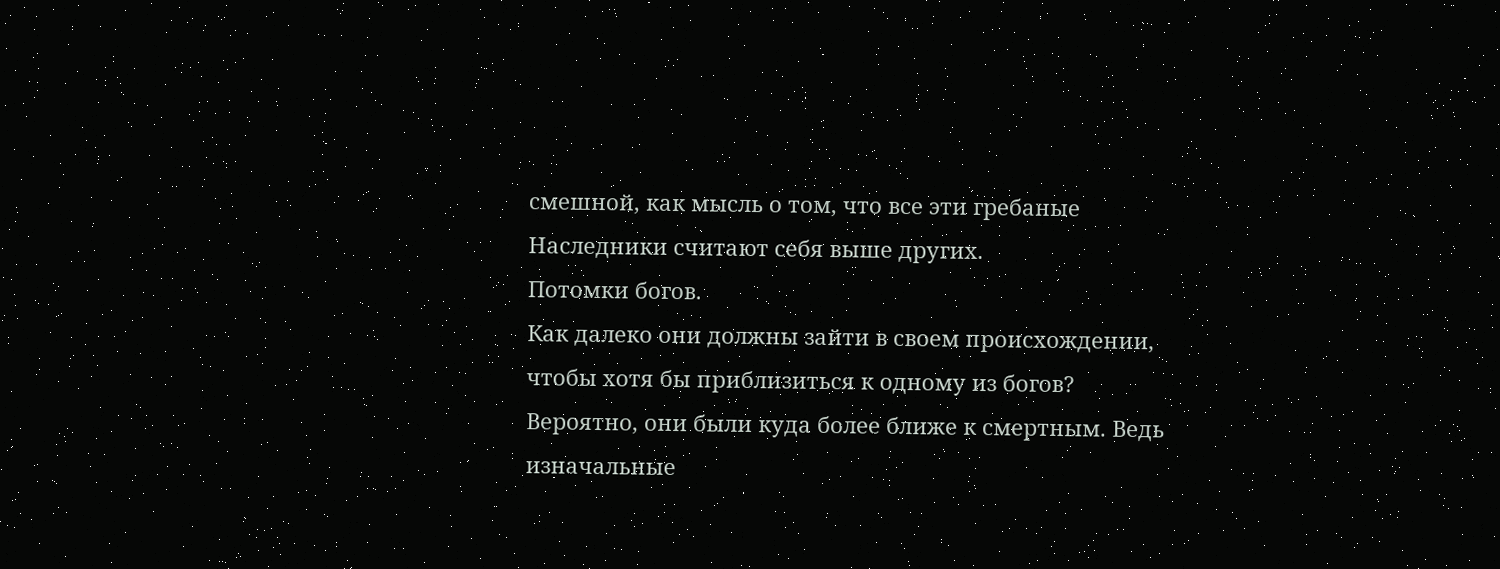смешной, как мысль о том, что все эти гребаные Наследники считают себя выше других.
Потомки богов.
Как далеко они должны зайти в своем происхождении, чтобы хотя бы приблизиться к одному из богов?
Вероятно, они были куда более ближе к смертным. Ведь изначальные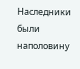Наследники были наполовину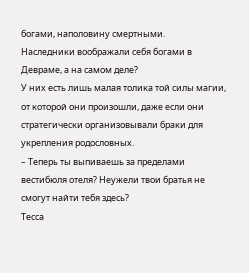богами, наполовину смертными.
Наследники воображали себя богами в Девраме, а на самом деле?
У них есть лишь малая толика той силы магии, от которой они произошли, даже если они стратегически организовывали браки для укрепления родословных.
– Теперь ты выпиваешь за пределами вестибюля отеля? Неужели твои братья не смогут найти тебя здесь?
Тесса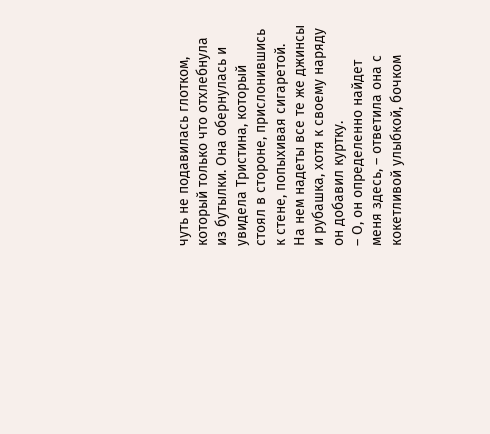чуть не подавилась глотком, который только что отхлебнула из бутылки. Она обернулась и увидела Тристина, который стоял в стороне, прислонившись к стене, попыхивая сигаретой. На нем надеты все те же джинсы и рубашка, хотя к своему наряду он добавил куртку.
– О, он определенно найдет меня здесь, – ответила она с кокетливой улыбкой, бочком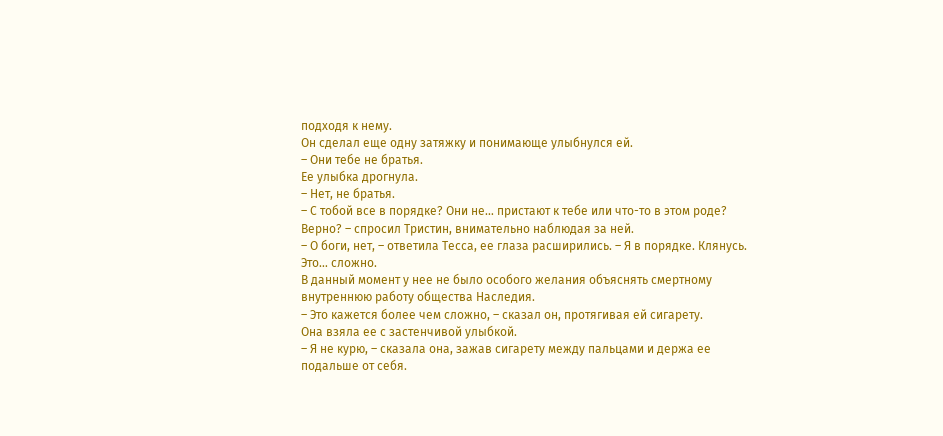подходя к нему.
Он сделал еще одну затяжку и понимающе улыбнулся ей.
– Они тебе не братья.
Ее улыбка дрогнула.
– Нет, не братья.
– С тобой все в порядке? Они не… пристают к тебе или что-то в этом роде? Верно? – спросил Тристин, внимательно наблюдая за ней.
– О боги, нет, – ответила Тесса, ее глаза расширились. – Я в порядке. Клянусь. Это… сложно.
В данный момент у нее не было особого желания объяснять смертному внутреннюю работу общества Наследия.
– Это кажется более чем сложно, – сказал он, протягивая ей сигарету.
Она взяла ее с застенчивой улыбкой.
– Я не курю, – сказала она, зажав сигарету между пальцами и держа ее подальше от себя.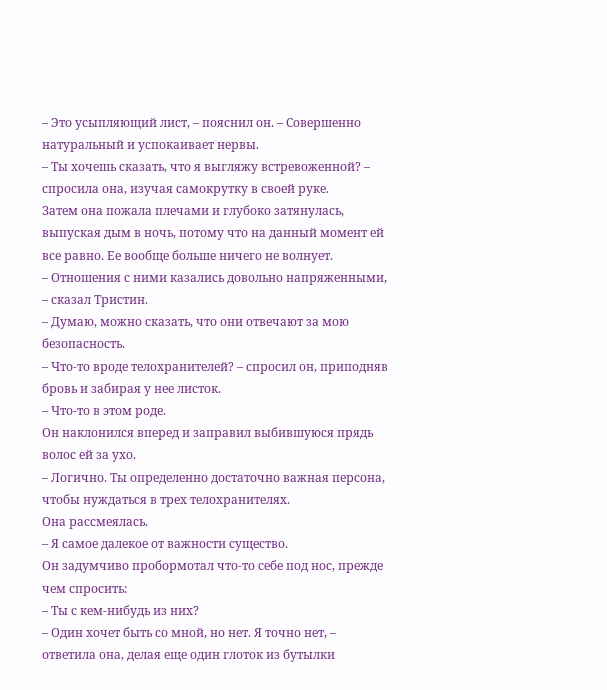– Это усыпляющий лист, – пояснил он. – Совершенно натуральный и успокаивает нервы.
– Ты хочешь сказать, что я выгляжу встревоженной? – спросила она, изучая самокрутку в своей руке.
Затем она пожала плечами и глубоко затянулась, выпуская дым в ночь, потому что на данный момент ей все равно. Ее вообще больше ничего не волнует.
– Отношения с ними казались довольно напряженными, – сказал Тристин.
– Думаю, можно сказать, что они отвечают за мою безопасность.
– Что-то вроде телохранителей? – спросил он, приподняв бровь и забирая у нее листок.
– Что-то в этом роде.
Он наклонился вперед и заправил выбившуюся прядь волос ей за ухо.
– Логично. Ты определенно достаточно важная персона, чтобы нуждаться в трех телохранителях.
Она рассмеялась.
– Я самое далекое от важности существо.
Он задумчиво пробормотал что-то себе под нос, прежде чем спросить:
– Ты с кем-нибудь из них?
– Один хочет быть со мной, но нет. Я точно нет, – ответила она, делая еще один глоток из бутылки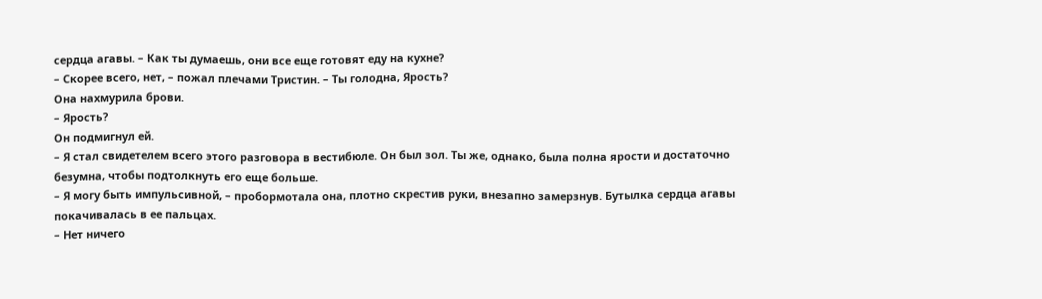сердца агавы. – Как ты думаешь, они все еще готовят еду на кухне?
– Скорее всего, нет, – пожал плечами Тристин. – Ты голодна, Ярость?
Она нахмурила брови.
– Ярость?
Он подмигнул ей.
– Я стал свидетелем всего этого разговора в вестибюле. Он был зол. Ты же, однако, была полна ярости и достаточно безумна, чтобы подтолкнуть его еще больше.
– Я могу быть импульсивной, – пробормотала она, плотно скрестив руки, внезапно замерзнув. Бутылка сердца агавы покачивалась в ее пальцах.
– Нет ничего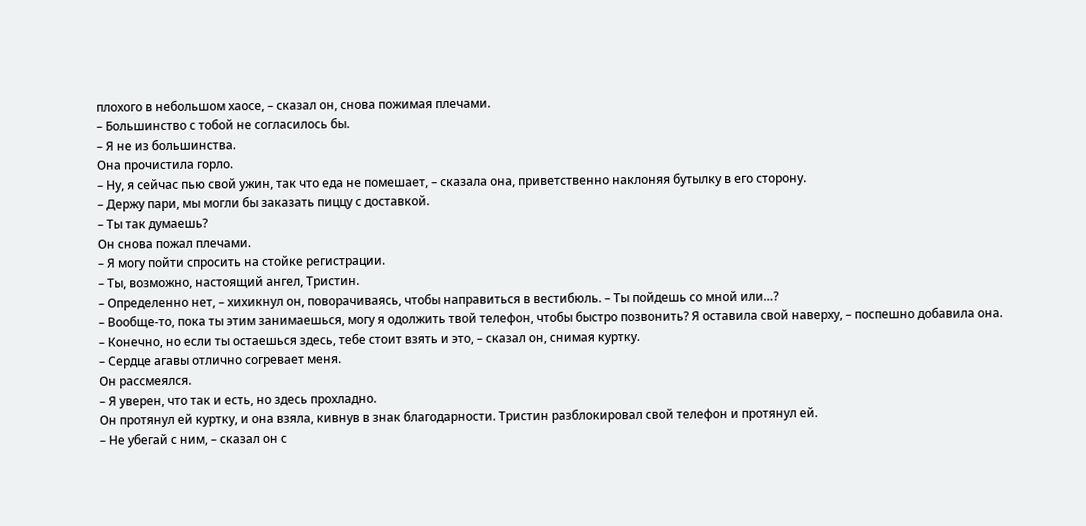плохого в небольшом хаосе, – сказал он, снова пожимая плечами.
– Большинство с тобой не согласилось бы.
– Я не из большинства.
Она прочистила горло.
– Ну, я сейчас пью свой ужин, так что еда не помешает, – сказала она, приветственно наклоняя бутылку в его сторону.
– Держу пари, мы могли бы заказать пиццу с доставкой.
– Ты так думаешь?
Он снова пожал плечами.
– Я могу пойти спросить на стойке регистрации.
– Ты, возможно, настоящий ангел, Тристин.
– Определенно нет, – хихикнул он, поворачиваясь, чтобы направиться в вестибюль. – Ты пойдешь со мной или…?
– Вообще-то, пока ты этим занимаешься, могу я одолжить твой телефон, чтобы быстро позвонить? Я оставила свой наверху, – поспешно добавила она.
– Конечно, но если ты остаешься здесь, тебе стоит взять и это, – сказал он, снимая куртку.
– Сердце агавы отлично согревает меня.
Он рассмеялся.
– Я уверен, что так и есть, но здесь прохладно.
Он протянул ей куртку, и она взяла, кивнув в знак благодарности. Тристин разблокировал свой телефон и протянул ей.
– Не убегай с ним, – сказал он с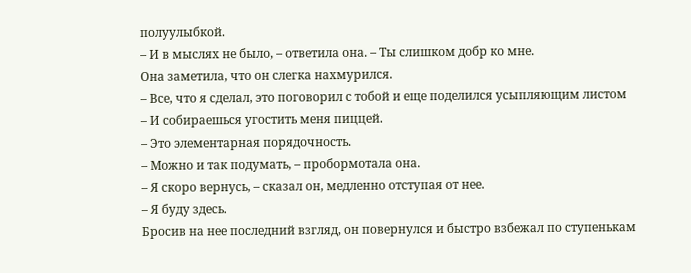полуулыбкой.
– И в мыслях не было, – ответила она. – Ты слишком добр ко мне.
Она заметила, что он слегка нахмурился.
– Все, что я сделал, это поговорил с тобой и еще поделился усыпляющим листом
– И собираешься угостить меня пиццей.
– Это элементарная порядочность.
– Можно и так подумать, – пробормотала она.
– Я скоро вернусь, – сказал он, медленно отступая от нее.
– Я буду здесь.
Бросив на нее последний взгляд, он повернулся и быстро взбежал по ступенькам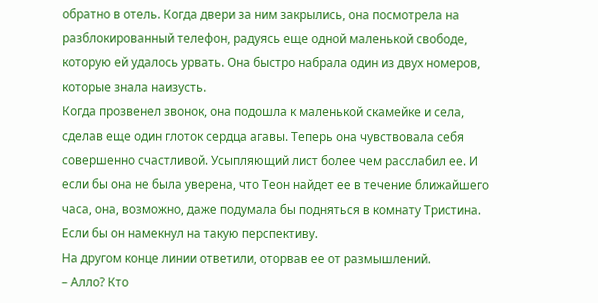обратно в отель. Когда двери за ним закрылись, она посмотрела на разблокированный телефон, радуясь еще одной маленькой свободе, которую ей удалось урвать. Она быстро набрала один из двух номеров, которые знала наизусть.
Когда прозвенел звонок, она подошла к маленькой скамейке и села, сделав еще один глоток сердца агавы. Теперь она чувствовала себя совершенно счастливой. Усыпляющий лист более чем расслабил ее. И если бы она не была уверена, что Теон найдет ее в течение ближайшего часа, она, возможно, даже подумала бы подняться в комнату Тристина. Если бы он намекнул на такую перспективу.
На другом конце линии ответили, оторвав ее от размышлений.
– Алло? Кто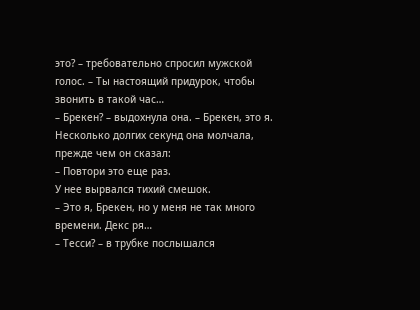это? – требовательно спросил мужской голос. – Ты настоящий придурок, чтобы звонить в такой час…
– Брекен? – выдохнула она. – Брекен, это я.
Несколько долгих секунд она молчала, прежде чем он сказал:
– Повтори это еще раз.
У нее вырвался тихий смешок.
– Это я, Брекен, но у меня не так много времени. Декс ря…
– Тесси? – в трубке послышался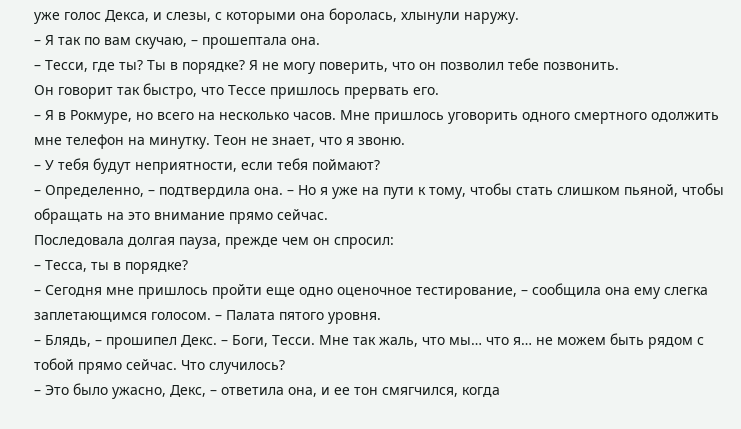уже голос Декса, и слезы, с которыми она боролась, хлынули наружу.
– Я так по вам скучаю, – прошептала она.
– Тесси, где ты? Ты в порядке? Я не могу поверить, что он позволил тебе позвонить.
Он говорит так быстро, что Тессе пришлось прервать его.
– Я в Рокмуре, но всего на несколько часов. Мне пришлось уговорить одного смертного одолжить мне телефон на минутку. Теон не знает, что я звоню.
– У тебя будут неприятности, если тебя поймают?
– Определенно, – подтвердила она. – Но я уже на пути к тому, чтобы стать слишком пьяной, чтобы обращать на это внимание прямо сейчас.
Последовала долгая пауза, прежде чем он спросил:
– Тесса, ты в порядке?
– Сегодня мне пришлось пройти еще одно оценочное тестирование, – сообщила она ему слегка заплетающимся голосом. – Палата пятого уровня.
– Блядь, – прошипел Декс. – Боги, Тесси. Мне так жаль, что мы… что я… не можем быть рядом с тобой прямо сейчас. Что случилось?
– Это было ужасно, Декс, – ответила она, и ее тон смягчился, когда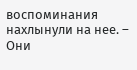воспоминания нахлынули на нее. – Они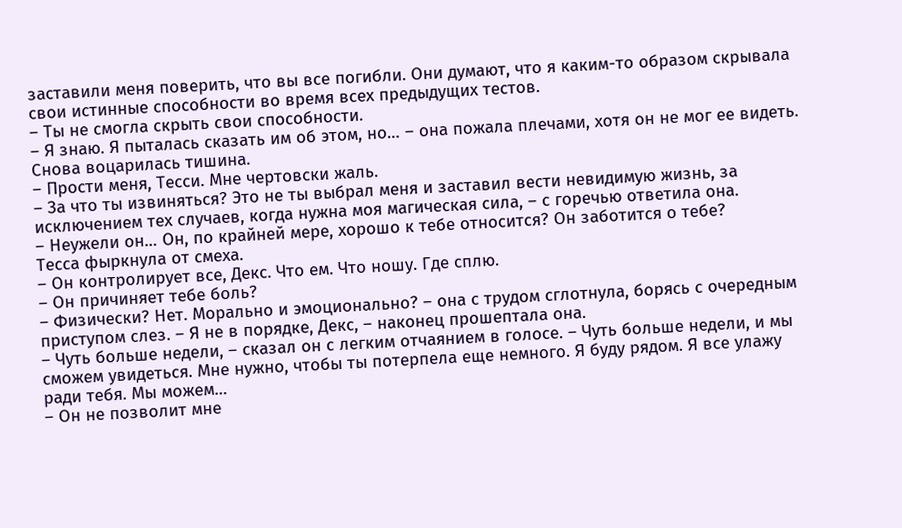заставили меня поверить, что вы все погибли. Они думают, что я каким-то образом скрывала свои истинные способности во время всех предыдущих тестов.
– Ты не смогла скрыть свои способности.
– Я знаю. Я пыталась сказать им об этом, но… – она пожала плечами, хотя он не мог ее видеть.
Снова воцарилась тишина.
– Прости меня, Тесси. Мне чертовски жаль.
– За что ты извиняться? Это не ты выбрал меня и заставил вести невидимую жизнь, за исключением тех случаев, когда нужна моя магическая сила, – с горечью ответила она.
– Неужели он… Он, по крайней мере, хорошо к тебе относится? Он заботится о тебе?
Тесса фыркнула от смеха.
– Он контролирует все, Декс. Что ем. Что ношу. Где сплю.
– Он причиняет тебе боль?
– Физически? Нет. Морально и эмоционально? – она с трудом сглотнула, борясь с очередным приступом слез. – Я не в порядке, Декс, – наконец прошептала она.
– Чуть больше недели, – сказал он с легким отчаянием в голосе. – Чуть больше недели, и мы сможем увидеться. Мне нужно, чтобы ты потерпела еще немного. Я буду рядом. Я все улажу ради тебя. Мы можем…
– Он не позволит мне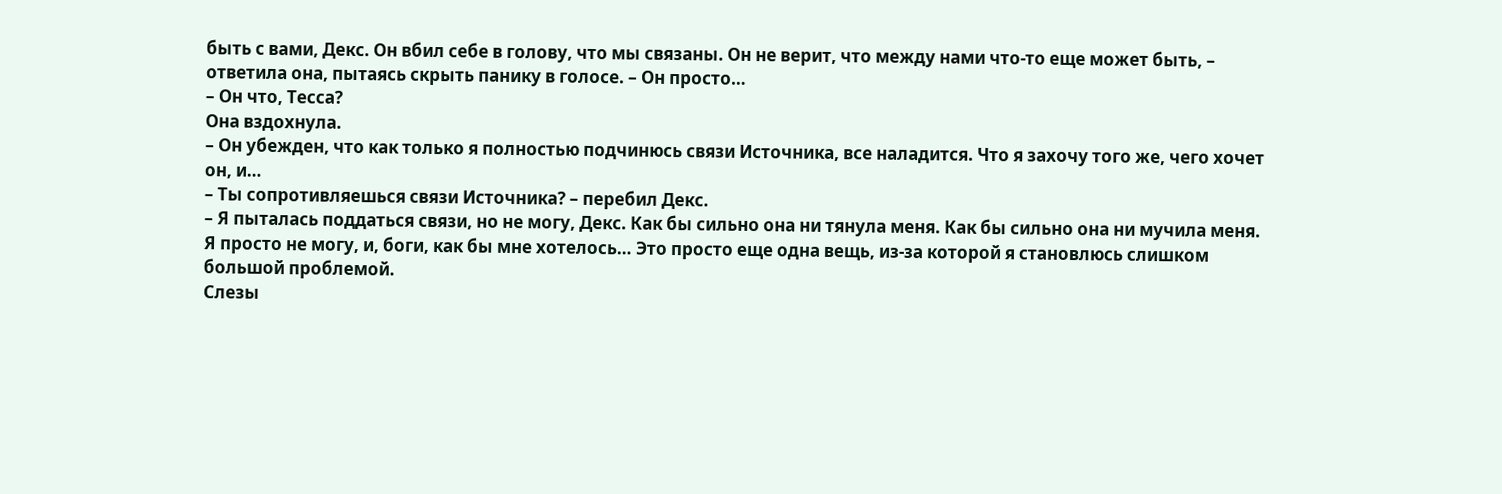быть с вами, Декс. Он вбил себе в голову, что мы связаны. Он не верит, что между нами что-то еще может быть, – ответила она, пытаясь скрыть панику в голосе. – Он просто…
– Он что, Тесса?
Она вздохнула.
– Он убежден, что как только я полностью подчинюсь связи Источника, все наладится. Что я захочу того же, чего хочет он, и…
– Ты сопротивляешься связи Источника? – перебил Декс.
– Я пыталась поддаться связи, но не могу, Декс. Как бы сильно она ни тянула меня. Как бы сильно она ни мучила меня. Я просто не могу, и, боги, как бы мне хотелось… Это просто еще одна вещь, из-за которой я становлюсь слишком большой проблемой.
Слезы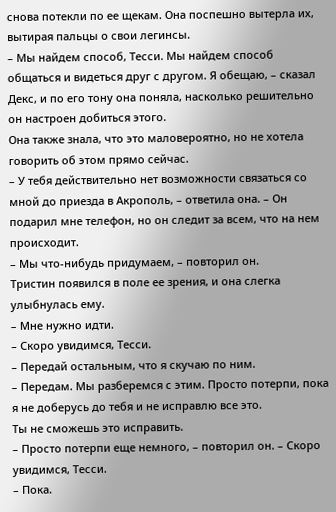снова потекли по ее щекам. Она поспешно вытерла их, вытирая пальцы о свои легинсы.
– Мы найдем способ, Тесси. Мы найдем способ общаться и видеться друг с другом. Я обещаю, – сказал Декс, и по его тону она поняла, насколько решительно он настроен добиться этого.
Она также знала, что это маловероятно, но не хотела говорить об этом прямо сейчас.
– У тебя действительно нет возможности связаться со мной до приезда в Акрополь, – ответила она. – Он подарил мне телефон, но он следит за всем, что на нем происходит.
– Мы что-нибудь придумаем, – повторил он.
Тристин появился в поле ее зрения, и она слегка улыбнулась ему.
– Мне нужно идти.
– Скоро увидимся, Тесси.
– Передай остальным, что я скучаю по ним.
– Передам. Мы разберемся с этим. Просто потерпи, пока я не доберусь до тебя и не исправлю все это.
Ты не сможешь это исправить.
– Просто потерпи еще немного, – повторил он. – Скоро увидимся, Тесси.
– Пока.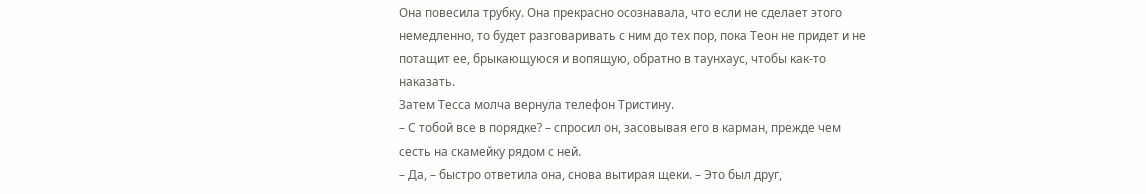Она повесила трубку. Она прекрасно осознавала, что если не сделает этого немедленно, то будет разговаривать с ним до тех пор, пока Теон не придет и не потащит ее, брыкающуюся и вопящую, обратно в таунхаус, чтобы как-то наказать.
Затем Тесса молча вернула телефон Тристину.
– С тобой все в порядке? – спросил он, засовывая его в карман, прежде чем сесть на скамейку рядом с ней.
– Да, – быстро ответила она, снова вытирая щеки. – Это был друг,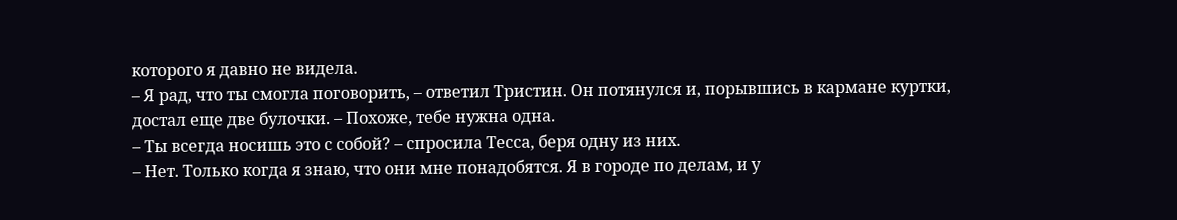которого я давно не видела.
– Я рад, что ты смогла поговорить, – ответил Тристин. Он потянулся и, порывшись в кармане куртки, достал еще две булочки. – Похоже, тебе нужна одна.
– Ты всегда носишь это с собой? – спросила Тесса, беря одну из них.
– Нет. Только когда я знаю, что они мне понадобятся. Я в городе по делам, и у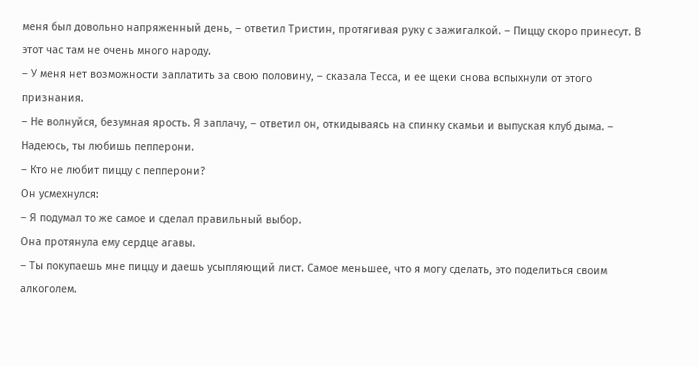меня был довольно напряженный день, – ответил Тристин, протягивая руку с зажигалкой. – Пиццу скоро принесут. В этот час там не очень много народу.
– У меня нет возможности заплатить за свою половину, – сказала Тесса, и ее щеки снова вспыхнули от этого признания.
– Не волнуйся, безумная ярость. Я заплачу, – ответил он, откидываясь на спинку скамьи и выпуская клуб дыма. – Надеюсь, ты любишь пепперони.
– Кто не любит пиццу с пепперони?
Он усмехнулся:
– Я подумал то же самое и сделал правильный выбор.
Она протянула ему сердце агавы.
– Ты покупаешь мне пиццу и даешь усыпляющий лист. Самое меньшее, что я могу сделать, это поделиться своим алкоголем.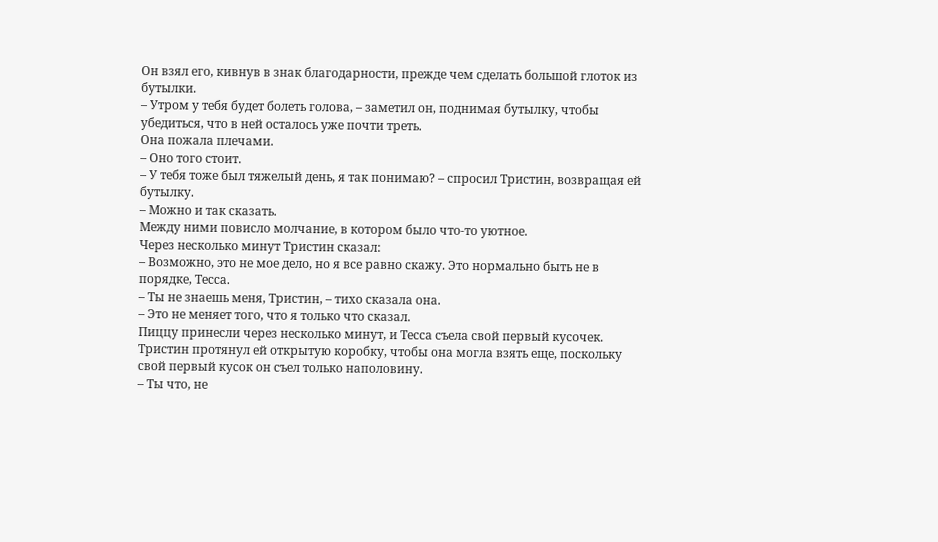Он взял его, кивнув в знак благодарности, прежде чем сделать большой глоток из бутылки.
– Утром у тебя будет болеть голова, – заметил он, поднимая бутылку, чтобы убедиться, что в ней осталось уже почти треть.
Она пожала плечами.
– Оно того стоит.
– У тебя тоже был тяжелый день, я так понимаю? – спросил Тристин, возвращая ей бутылку.
– Можно и так сказать.
Между ними повисло молчание, в котором было что-то уютное.
Через несколько минут Тристин сказал:
– Возможно, это не мое дело, но я все равно скажу. Это нормально быть не в порядке, Тесса.
– Ты не знаешь меня, Тристин, – тихо сказала она.
– Это не меняет того, что я только что сказал.
Пиццу принесли через несколько минут, и Тесса съела свой первый кусочек. Тристин протянул ей открытую коробку, чтобы она могла взять еще, поскольку свой первый кусок он съел только наполовину.
– Ты что, не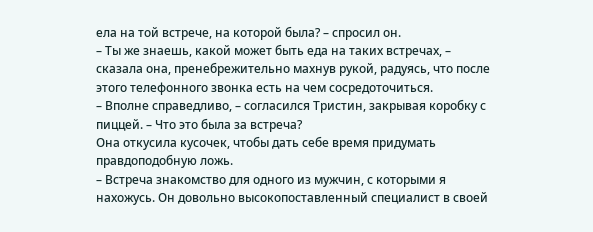ела на той встрече, на которой была? – спросил он.
– Ты же знаешь, какой может быть еда на таких встречах, – сказала она, пренебрежительно махнув рукой, радуясь, что после этого телефонного звонка есть на чем сосредоточиться.
– Вполне справедливо, – согласился Тристин, закрывая коробку с пиццей. – Что это была за встреча?
Она откусила кусочек, чтобы дать себе время придумать правдоподобную ложь.
– Встреча знакомство для одного из мужчин, с которыми я нахожусь. Он довольно высокопоставленный специалист в своей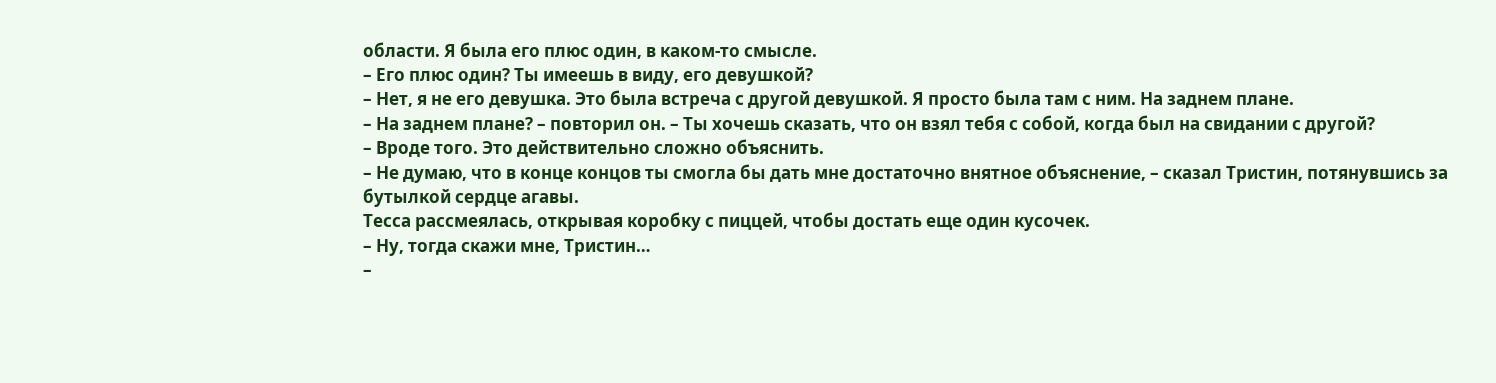области. Я была его плюс один, в каком-то смысле.
– Его плюс один? Ты имеешь в виду, его девушкой?
– Нет, я не его девушка. Это была встреча с другой девушкой. Я просто была там с ним. На заднем плане.
– На заднем плане? – повторил он. – Ты хочешь сказать, что он взял тебя с собой, когда был на свидании с другой?
– Вроде того. Это действительно сложно объяснить.
– Не думаю, что в конце концов ты смогла бы дать мне достаточно внятное объяснение, – сказал Тристин, потянувшись за бутылкой сердце агавы.
Тесса рассмеялась, открывая коробку с пиццей, чтобы достать еще один кусочек.
– Ну, тогда скажи мне, Тристин…
–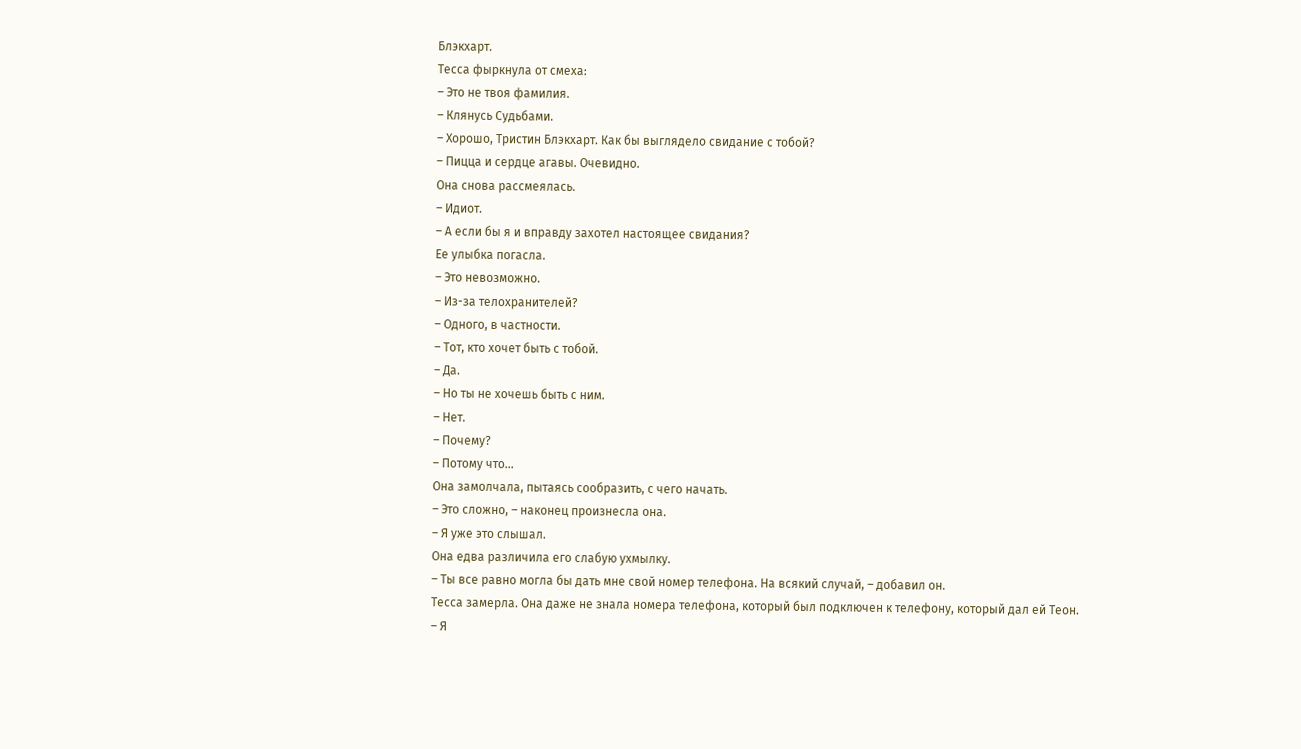Блэкхарт.
Тесса фыркнула от смеха:
– Это не твоя фамилия.
– Клянусь Судьбами.
– Хорошо, Тристин Блэкхарт. Как бы выглядело свидание с тобой?
– Пицца и сердце агавы. Очевидно.
Она снова рассмеялась.
– Идиот.
– А если бы я и вправду захотел настоящее свидания?
Ее улыбка погасла.
– Это невозможно.
– Из-за телохранителей?
– Одного, в частности.
– Тот, кто хочет быть с тобой.
– Да.
– Но ты не хочешь быть с ним.
– Нет.
– Почему?
– Потому что…
Она замолчала, пытаясь сообразить, с чего начать.
– Это сложно, – наконец произнесла она.
– Я уже это слышал.
Она едва различила его слабую ухмылку.
– Ты все равно могла бы дать мне свой номер телефона. На всякий случай, – добавил он.
Тесса замерла. Она даже не знала номера телефона, который был подключен к телефону, который дал ей Теон.
– Я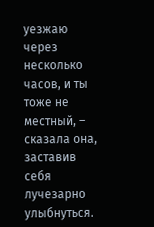уезжаю через несколько часов, и ты тоже не местный, – сказала она, заставив себя лучезарно улыбнуться.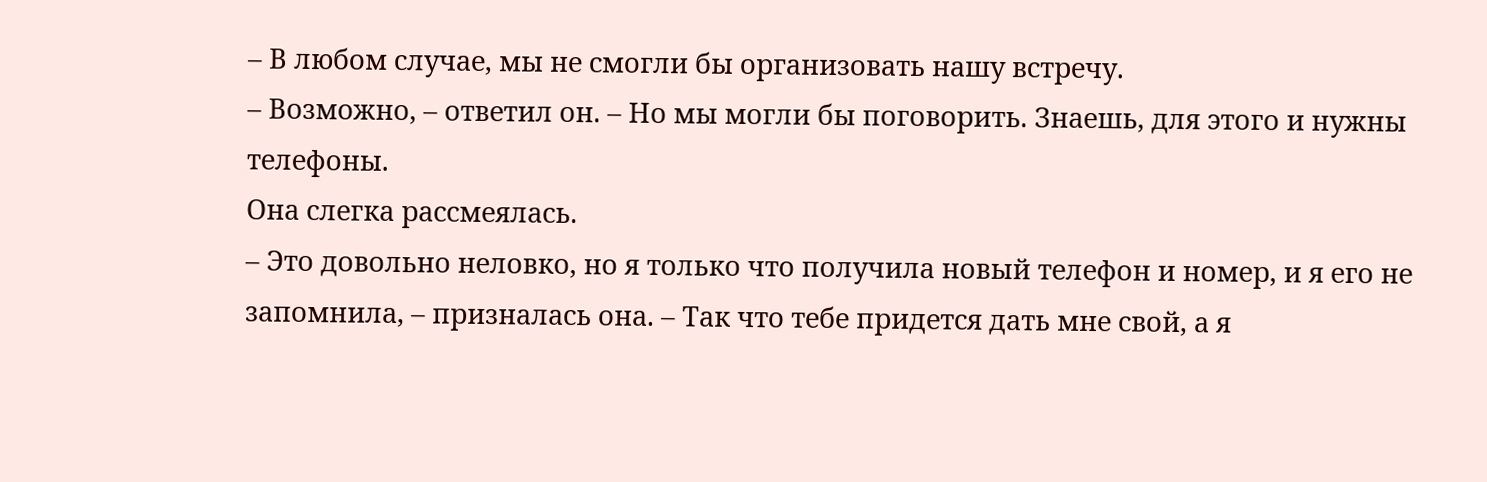– В любом случае, мы не смогли бы организовать нашу встречу.
– Возможно, – ответил он. – Но мы могли бы поговорить. Знаешь, для этого и нужны телефоны.
Она слегка рассмеялась.
– Это довольно неловко, но я только что получила новый телефон и номер, и я его не запомнила, – призналась она. – Так что тебе придется дать мне свой, а я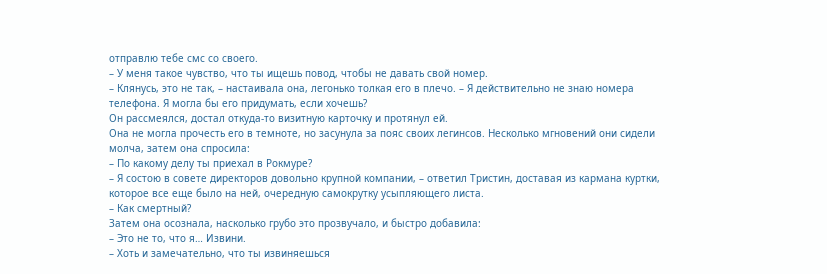отправлю тебе смс со своего.
– У меня такое чувство, что ты ищешь повод, чтобы не давать свой номер.
– Клянусь, это не так, – настаивала она, легонько толкая его в плечо. – Я действительно не знаю номера телефона. Я могла бы его придумать, если хочешь?
Он рассмеялся, достал откуда-то визитную карточку и протянул ей.
Она не могла прочесть его в темноте, но засунула за пояс своих легинсов. Несколько мгновений они сидели молча, затем она спросила:
– По какому делу ты приехал в Рокмуре?
– Я состою в совете директоров довольно крупной компании, – ответил Тристин, доставая из кармана куртки, которое все еще было на ней, очередную самокрутку усыпляющего листа.
– Как смертный?
Затем она осознала, насколько грубо это прозвучало, и быстро добавила:
– Это не то, что я… Извини.
– Хоть и замечательно, что ты извиняешься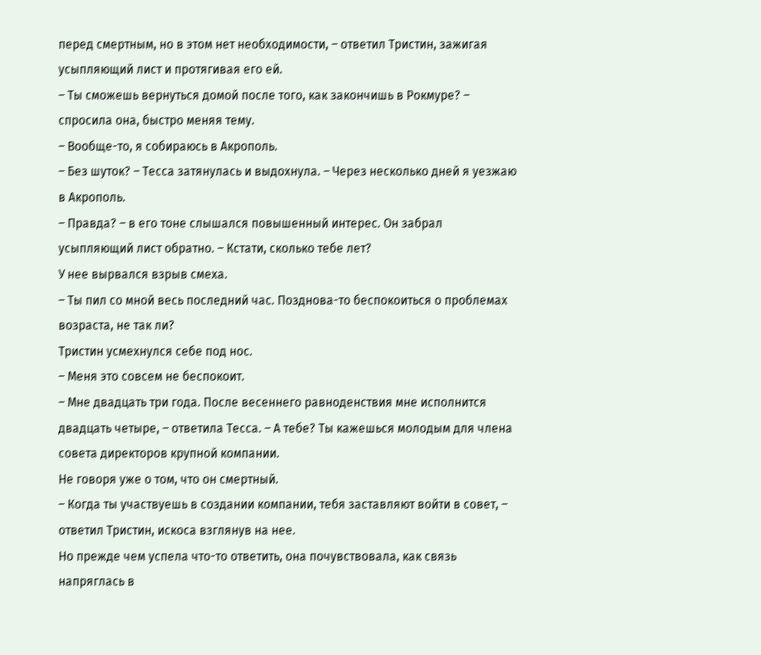перед смертным, но в этом нет необходимости, – ответил Тристин, зажигая усыпляющий лист и протягивая его ей.
– Ты сможешь вернуться домой после того, как закончишь в Рокмуре? – спросила она, быстро меняя тему.
– Вообще-то, я собираюсь в Акрополь.
– Без шуток? – Тесса затянулась и выдохнула. – Через несколько дней я уезжаю в Акрополь.
– Правда? – в его тоне слышался повышенный интерес. Он забрал усыпляющий лист обратно. – Кстати, сколько тебе лет?
У нее вырвался взрыв смеха.
– Ты пил со мной весь последний час. Позднова-то беспокоиться о проблемах возраста, не так ли?
Тристин усмехнулся себе под нос.
– Меня это совсем не беспокоит.
– Мне двадцать три года. После весеннего равноденствия мне исполнится двадцать четыре, – ответила Тесса. – А тебе? Ты кажешься молодым для члена совета директоров крупной компании.
Не говоря уже о том, что он смертный.
– Когда ты участвуешь в создании компании, тебя заставляют войти в совет, – ответил Тристин, искоса взглянув на нее.
Но прежде чем успела что-то ответить, она почувствовала, как связь напряглась в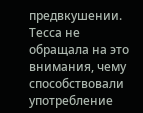предвкушении. Тесса не обращала на это внимания, чему способствовали употребление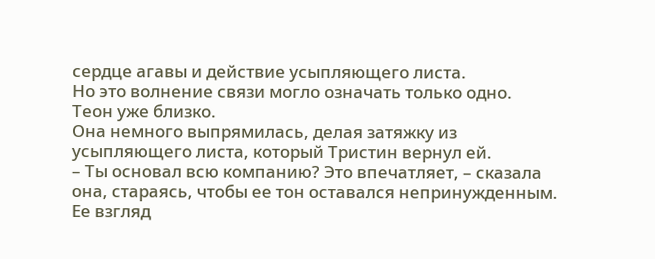сердце агавы и действие усыпляющего листа.
Но это волнение связи могло означать только одно.
Теон уже близко.
Она немного выпрямилась, делая затяжку из усыпляющего листа, который Тристин вернул ей.
– Ты основал всю компанию? Это впечатляет, – сказала она, стараясь, чтобы ее тон оставался непринужденным. Ее взгляд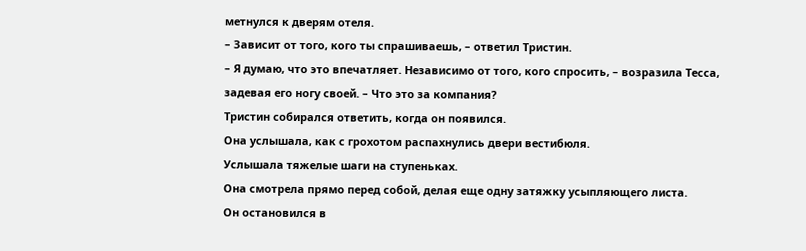метнулся к дверям отеля.
– Зависит от того, кого ты спрашиваешь, – ответил Тристин.
– Я думаю, что это впечатляет. Независимо от того, кого спросить, – возразила Тесса, задевая его ногу своей. – Что это за компания?
Тристин собирался ответить, когда он появился.
Она услышала, как с грохотом распахнулись двери вестибюля.
Услышала тяжелые шаги на ступеньках.
Она смотрела прямо перед собой, делая еще одну затяжку усыпляющего листа.
Он остановился в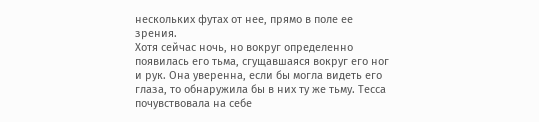нескольких футах от нее, прямо в поле ее зрения.
Хотя сейчас ночь, но вокруг определенно появилась его тьма, сгущавшаяся вокруг его ног и рук. Она уверенна, если бы могла видеть его глаза, то обнаружила бы в них ту же тьму. Тесса почувствовала на себе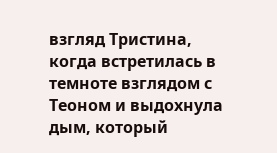взгляд Тристина, когда встретилась в темноте взглядом с Теоном и выдохнула дым, который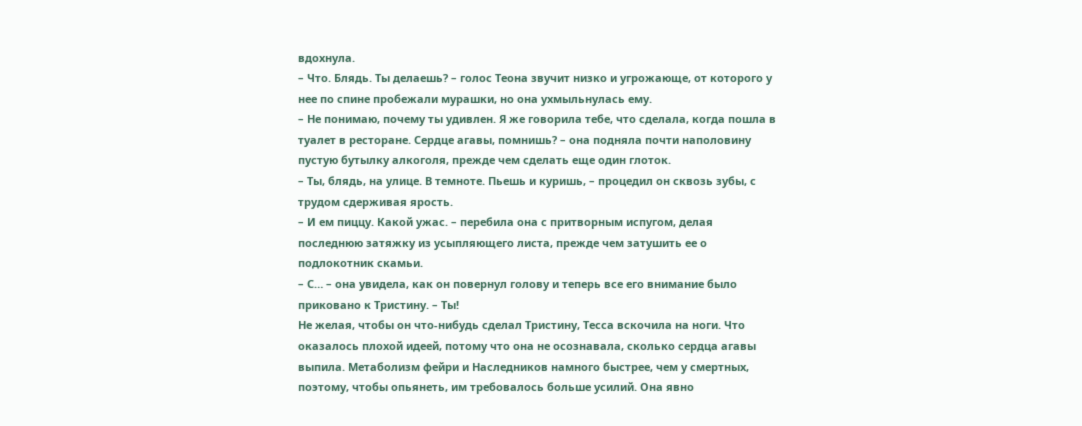вдохнула.
– Что. Блядь. Ты делаешь? – голос Теона звучит низко и угрожающе, от которого у нее по спине пробежали мурашки, но она ухмыльнулась ему.
– Не понимаю, почему ты удивлен. Я же говорила тебе, что сделала, когда пошла в туалет в ресторане. Сердце агавы, помнишь? – она подняла почти наполовину пустую бутылку алкоголя, прежде чем сделать еще один глоток.
– Ты, блядь, на улице. В темноте. Пьешь и куришь, – процедил он сквозь зубы, с трудом сдерживая ярость.
– И ем пиццу. Какой ужас. – перебила она с притворным испугом, делая последнюю затяжку из усыпляющего листа, прежде чем затушить ее о подлокотник скамьи.
– С… – она увидела, как он повернул голову и теперь все его внимание было приковано к Тристину. – Ты!
Не желая, чтобы он что-нибудь сделал Тристину, Тесса вскочила на ноги. Что оказалось плохой идеей, потому что она не осознавала, сколько сердца агавы выпила. Метаболизм фейри и Наследников намного быстрее, чем у смертных, поэтому, чтобы опьянеть, им требовалось больше усилий. Она явно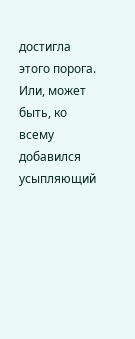достигла этого порога. Или, может быть, ко всему добавился усыпляющий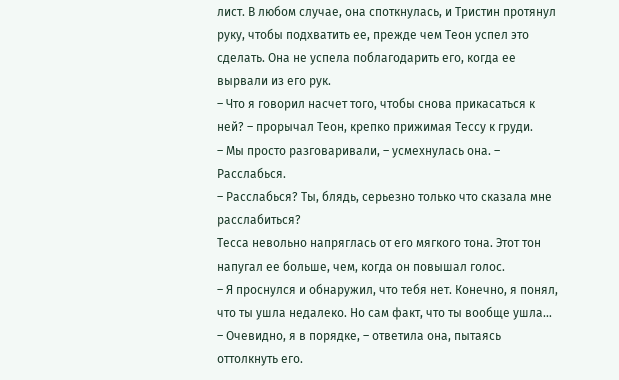лист. В любом случае, она споткнулась, и Тристин протянул руку, чтобы подхватить ее, прежде чем Теон успел это сделать. Она не успела поблагодарить его, когда ее вырвали из его рук.
– Что я говорил насчет того, чтобы снова прикасаться к ней? – прорычал Теон, крепко прижимая Тессу к груди.
– Мы просто разговаривали, – усмехнулась она. – Расслабься.
– Расслабься? Ты, блядь, серьезно только что сказала мне расслабиться?
Тесса невольно напряглась от его мягкого тона. Этот тон напугал ее больше, чем, когда он повышал голос.
– Я проснулся и обнаружил, что тебя нет. Конечно, я понял, что ты ушла недалеко. Но сам факт, что ты вообще ушла…
– Очевидно, я в порядке, – ответила она, пытаясь оттолкнуть его.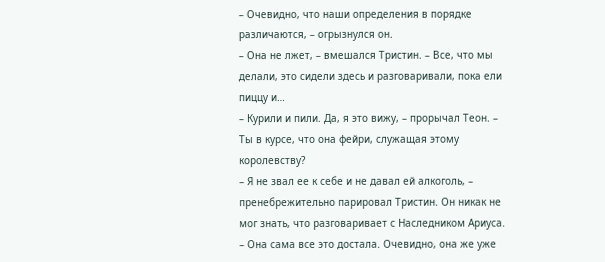– Очевидно, что наши определения в порядке различаются, – огрызнулся он.
– Она не лжет, – вмешался Тристин. – Все, что мы делали, это сидели здесь и разговаривали, пока ели пиццу и…
– Курили и пили. Да, я это вижу, – прорычал Теон. – Ты в курсе, что она фейри, служащая этому королевству?
– Я не звал ее к себе и не давал ей алкоголь, – пренебрежительно парировал Тристин. Он никак не мог знать, что разговаривает с Наследником Ариуса. – Она сама все это достала. Очевидно, она же уже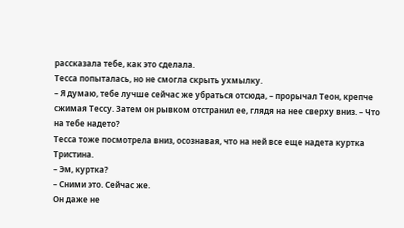рассказала тебе, как это сделала.
Тесса попыталась, но не смогла скрыть ухмылку.
– Я думаю, тебе лучше сейчас же убраться отсюда, – прорычал Теон, крепче сжимая Тессу. Затем он рывком отстранил ее, глядя на нее сверху вниз. – Что на тебе надето?
Тесса тоже посмотрела вниз, осознавая, что на ней все еще надета куртка Тристина.
– Эм, куртка?
– Сними это. Сейчас же.
Он даже не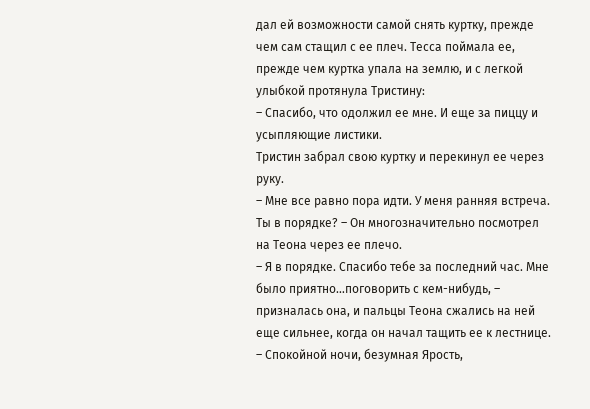дал ей возможности самой снять куртку, прежде чем сам стащил с ее плеч. Тесса поймала ее, прежде чем куртка упала на землю, и с легкой улыбкой протянула Тристину:
– Спасибо, что одолжил ее мне. И еще за пиццу и усыпляющие листики.
Тристин забрал свою куртку и перекинул ее через руку.
– Мне все равно пора идти. У меня ранняя встреча. Ты в порядке? – Он многозначительно посмотрел на Теона через ее плечо.
– Я в порядке. Спасибо тебе за последний час. Мне было приятно…поговорить с кем-нибудь, – призналась она, и пальцы Теона сжались на ней еще сильнее, когда он начал тащить ее к лестнице.
– Спокойной ночи, безумная Ярость,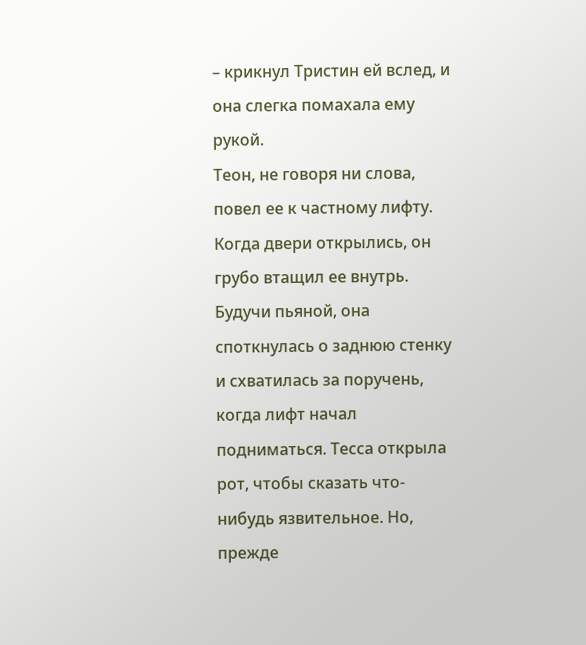– крикнул Тристин ей вслед, и она слегка помахала ему рукой.
Теон, не говоря ни слова, повел ее к частному лифту. Когда двери открылись, он грубо втащил ее внутрь. Будучи пьяной, она споткнулась о заднюю стенку и схватилась за поручень, когда лифт начал подниматься. Тесса открыла рот, чтобы сказать что-нибудь язвительное. Но, прежде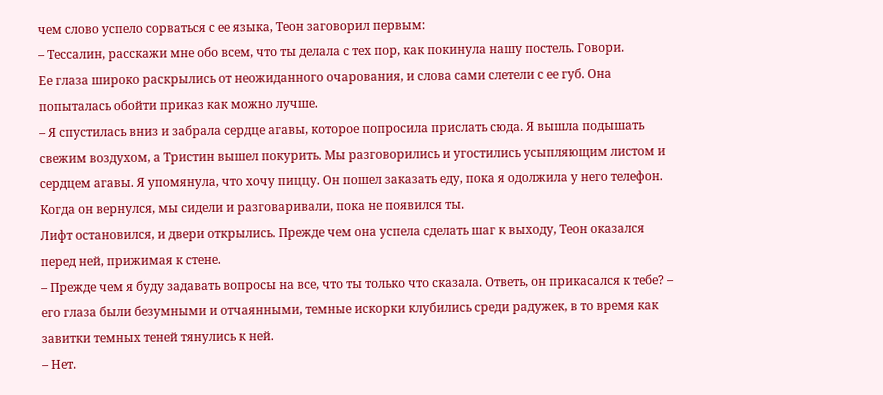чем слово успело сорваться с ее языка, Теон заговорил первым:
– Тессалин, расскажи мне обо всем, что ты делала с тех пор, как покинула нашу постель. Говори.
Ее глаза широко раскрылись от неожиданного очарования, и слова сами слетели с ее губ. Она попыталась обойти приказ как можно лучше.
– Я спустилась вниз и забрала сердце агавы, которое попросила прислать сюда. Я вышла подышать свежим воздухом, а Тристин вышел покурить. Мы разговорились и угостились усыпляющим листом и сердцем агавы. Я упомянула, что хочу пиццу. Он пошел заказать еду, пока я одолжила у него телефон. Когда он вернулся, мы сидели и разговаривали, пока не появился ты.
Лифт остановился, и двери открылись. Прежде чем она успела сделать шаг к выходу, Теон оказался перед ней, прижимая к стене.
– Прежде чем я буду задавать вопросы на все, что ты только что сказала. Ответь, он прикасался к тебе? – его глаза были безумными и отчаянными, темные искорки клубились среди радужек, в то время как завитки темных теней тянулись к ней.
– Нет.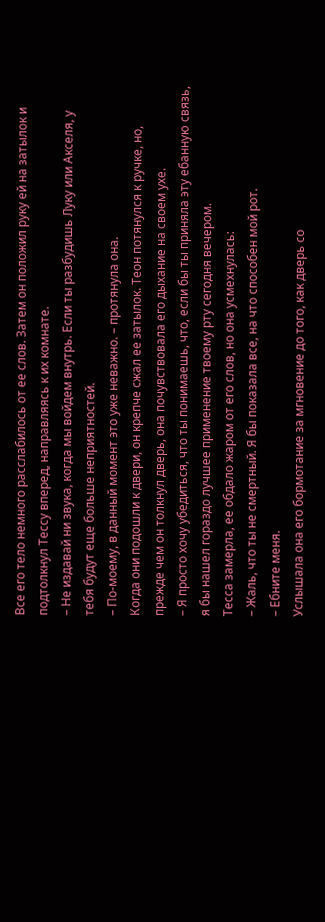Все его тело немного расслабилось от ее слов. Затем он положил руку ей на затылок и подтолкнул Тессу вперед, направляясь к их комнате.
– Не издавай ни звука, когда мы войдем внутрь. Если ты разбудишь Луку или Акселя, у тебя будут еще больше неприятностей.
– По-моему, в данный момент это уже неважно. – протянула она.
Когда они подошли к двери, он крепче сжал ее затылок. Теон потянулся к ручке, но, прежде чем он толкнул дверь, она почувствовала его дыхание на своем ухе.
– Я просто хочу убедиться, что ты понимаешь, что, если бы ты приняла эту ебанную связь, я бы нашел гораздо лучшее применение твоему рту сегодня вечером.
Тесса замерла, ее обдало жаром от его слов, но она усмехнулась:
– Жаль, что ты не смертный. Я бы показала все, на что способен мой рот.
– Ебните меня.
Услышала она его бормотание за мгновение до того, как дверь со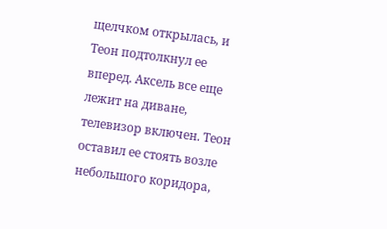щелчком открылась, и Теон подтолкнул ее вперед. Аксель все еще лежит на диване, телевизор включен. Теон оставил ее стоять возле небольшого коридора,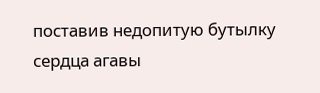поставив недопитую бутылку сердца агавы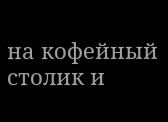на кофейный столик и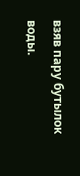взяв пару бутылок воды.